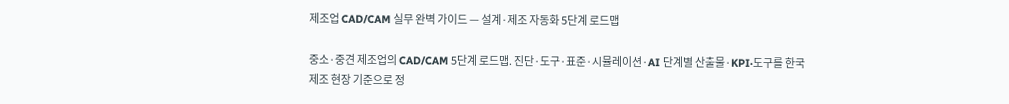제조업 CAD/CAM 실무 완벽 가이드 — 설계·제조 자동화 5단계 로드맵

중소·중견 제조업의 CAD/CAM 5단계 로드맵. 진단·도구·표준·시뮬레이션·AI 단계별 산출물·KPI·도구를 한국 제조 현장 기준으로 정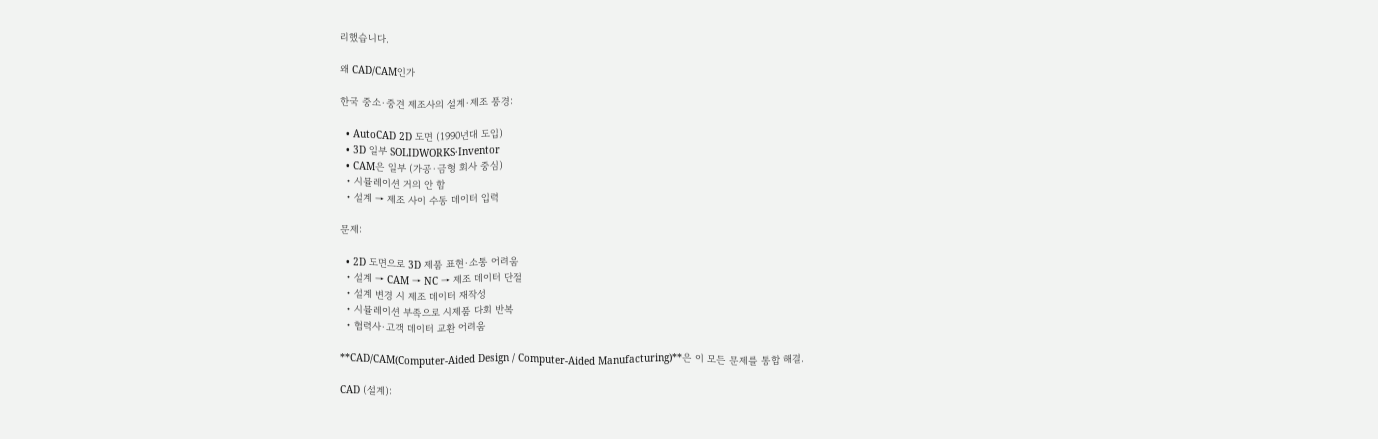리했습니다.

왜 CAD/CAM인가

한국 중소·중견 제조사의 설계·제조 풍경:

  • AutoCAD 2D 도면 (1990년대 도입)
  • 3D 일부 SOLIDWORKS·Inventor
  • CAM은 일부 (가공·금형 회사 중심)
  • 시뮬레이션 거의 안 함
  • 설계 → 제조 사이 수동 데이터 입력

문제:

  • 2D 도면으로 3D 제품 표현·소통 어려움
  • 설계 → CAM → NC → 제조 데이터 단절
  • 설계 변경 시 제조 데이터 재작성
  • 시뮬레이션 부족으로 시제품 다회 반복
  • 협력사·고객 데이터 교환 어려움

**CAD/CAM(Computer-Aided Design / Computer-Aided Manufacturing)**은 이 모든 문제를 통합 해결.

CAD (설계):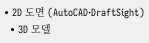• 2D 도면 (AutoCAD·DraftSight)
  • 3D 모델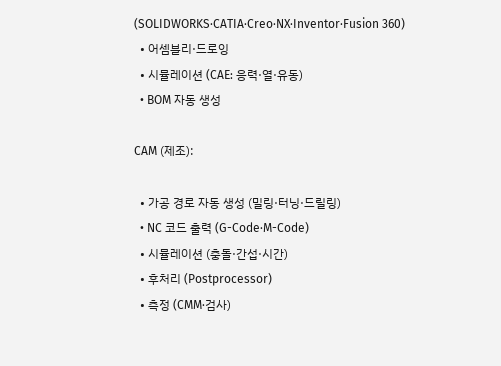(SOLIDWORKS·CATIA·Creo·NX·Inventor·Fusion 360)
  • 어셈블리·드로잉
  • 시뮬레이션 (CAE: 응력·열·유동)
  • BOM 자동 생성

CAM (제조):

  • 가공 경로 자동 생성 (밀링·터닝·드릴링)
  • NC 코드 출력 (G-Code·M-Code)
  • 시뮬레이션 (충돌·간섭·시간)
  • 후처리 (Postprocessor)
  • 측정 (CMM·검사)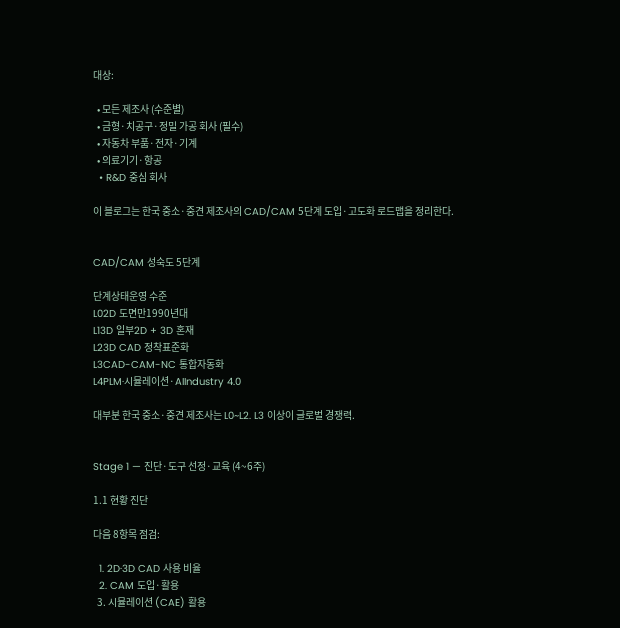대상:

  • 모든 제조사 (수준별)
  • 금형·치공구·정밀 가공 회사 (필수)
  • 자동차 부품·전자·기계
  • 의료기기·항공
  • R&D 중심 회사

이 블로그는 한국 중소·중견 제조사의 CAD/CAM 5단계 도입·고도화 로드맵을 정리한다.


CAD/CAM 성숙도 5단계

단계상태운영 수준
L02D 도면만1990년대
L13D 일부2D + 3D 혼재
L23D CAD 정착표준화
L3CAD-CAM-NC 통합자동화
L4PLM·시뮬레이션·AIIndustry 4.0

대부분 한국 중소·중견 제조사는 L0~L2. L3 이상이 글로벌 경쟁력.


Stage 1 — 진단·도구 선정·교육 (4~6주)

1.1 현황 진단

다음 8항목 점검:

  1. 2D·3D CAD 사용 비율
  2. CAM 도입·활용
  3. 시뮬레이션 (CAE) 활용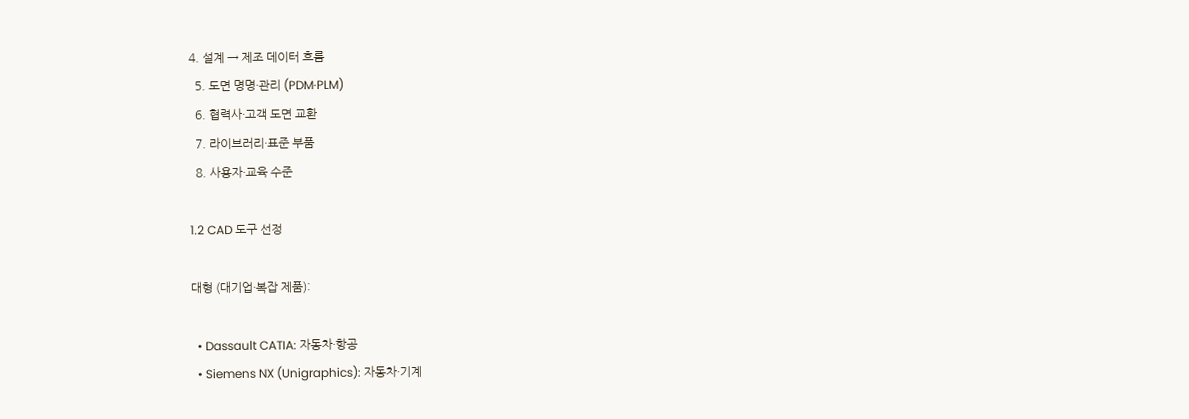4. 설계 → 제조 데이터 흐름
  5. 도면 명명·관리 (PDM·PLM)
  6. 협력사·고객 도면 교환
  7. 라이브러리·표준 부품
  8. 사용자·교육 수준

1.2 CAD 도구 선정

대형 (대기업·복잡 제품):

  • Dassault CATIA: 자동차·항공
  • Siemens NX (Unigraphics): 자동차·기계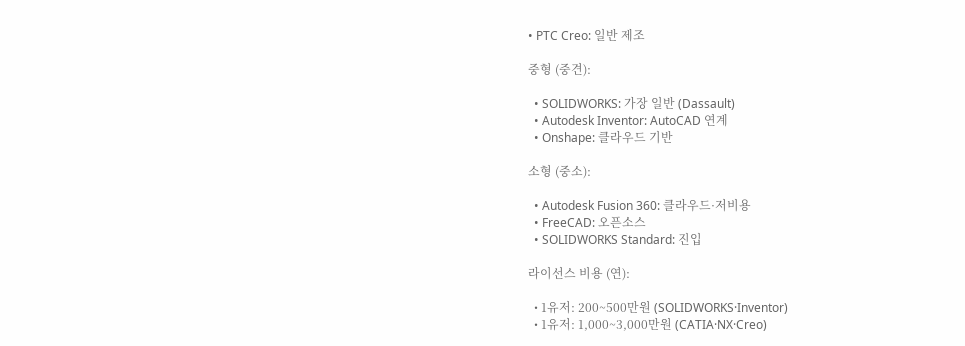• PTC Creo: 일반 제조

중형 (중견):

  • SOLIDWORKS: 가장 일반 (Dassault)
  • Autodesk Inventor: AutoCAD 연계
  • Onshape: 클라우드 기반

소형 (중소):

  • Autodesk Fusion 360: 클라우드·저비용
  • FreeCAD: 오픈소스
  • SOLIDWORKS Standard: 진입

라이선스 비용 (연):

  • 1유저: 200~500만원 (SOLIDWORKS·Inventor)
  • 1유저: 1,000~3,000만원 (CATIA·NX·Creo)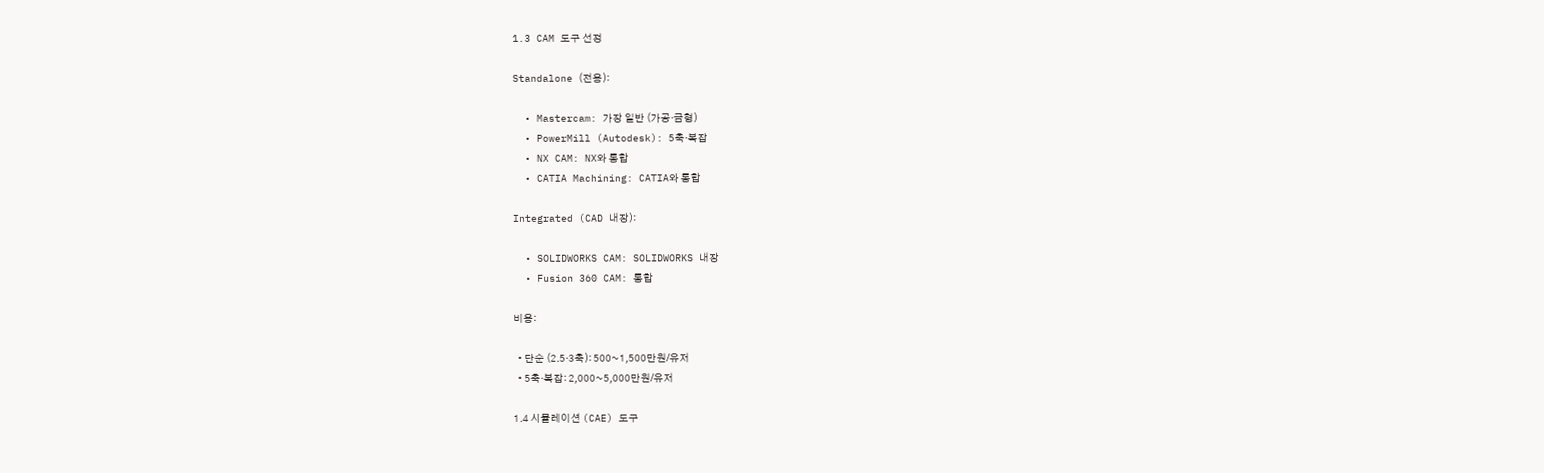1.3 CAM 도구 선정

Standalone (전용):

  • Mastercam: 가장 일반 (가공·금형)
  • PowerMill (Autodesk): 5축·복잡
  • NX CAM: NX와 통합
  • CATIA Machining: CATIA와 통합

Integrated (CAD 내장):

  • SOLIDWORKS CAM: SOLIDWORKS 내장
  • Fusion 360 CAM: 통합

비용:

  • 단순 (2.5·3축): 500~1,500만원/유저
  • 5축·복잡: 2,000~5,000만원/유저

1.4 시뮬레이션 (CAE) 도구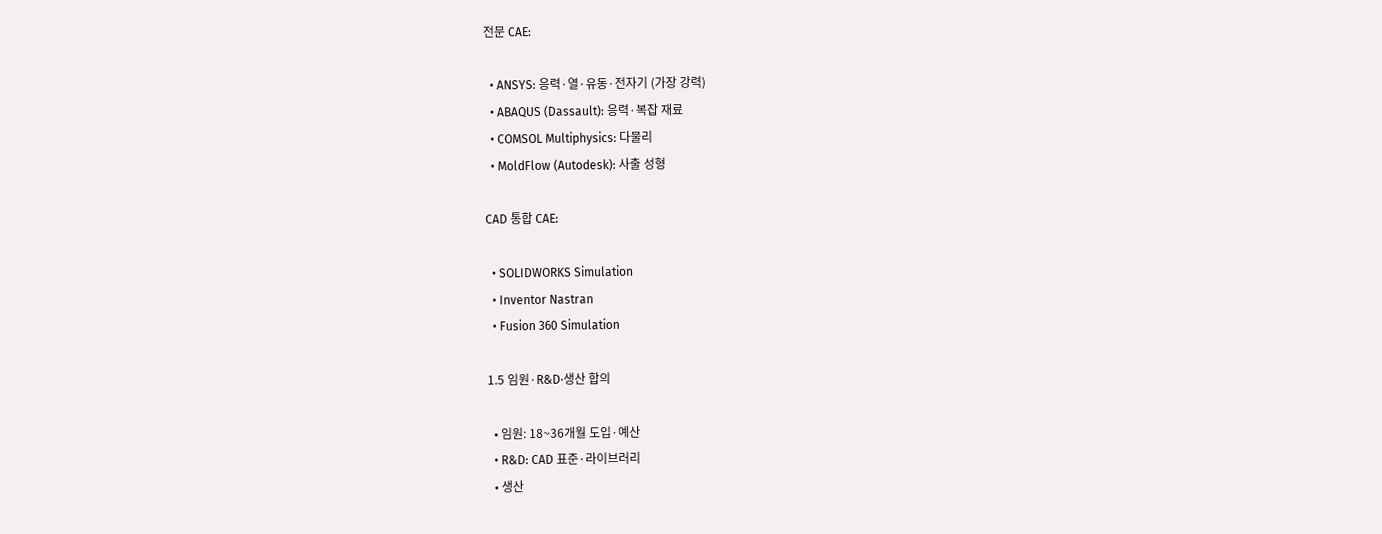전문 CAE:

  • ANSYS: 응력·열·유동·전자기 (가장 강력)
  • ABAQUS (Dassault): 응력·복잡 재료
  • COMSOL Multiphysics: 다물리
  • MoldFlow (Autodesk): 사출 성형

CAD 통합 CAE:

  • SOLIDWORKS Simulation
  • Inventor Nastran
  • Fusion 360 Simulation

1.5 임원·R&D·생산 합의

  • 임원: 18~36개월 도입·예산
  • R&D: CAD 표준·라이브러리
  • 생산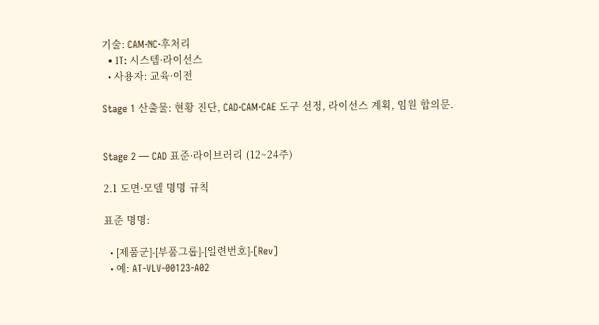기술: CAM·NC·후처리
  • IT: 시스템·라이선스
  • 사용자: 교육·이전

Stage 1 산출물: 현황 진단, CAD·CAM·CAE 도구 선정, 라이선스 계획, 임원 합의문.


Stage 2 — CAD 표준·라이브러리 (12~24주)

2.1 도면·모델 명명 규칙

표준 명명:

  • [제품군]-[부품그룹]-[일련번호]-[Rev]
  • 예: AT-VLV-00123-A02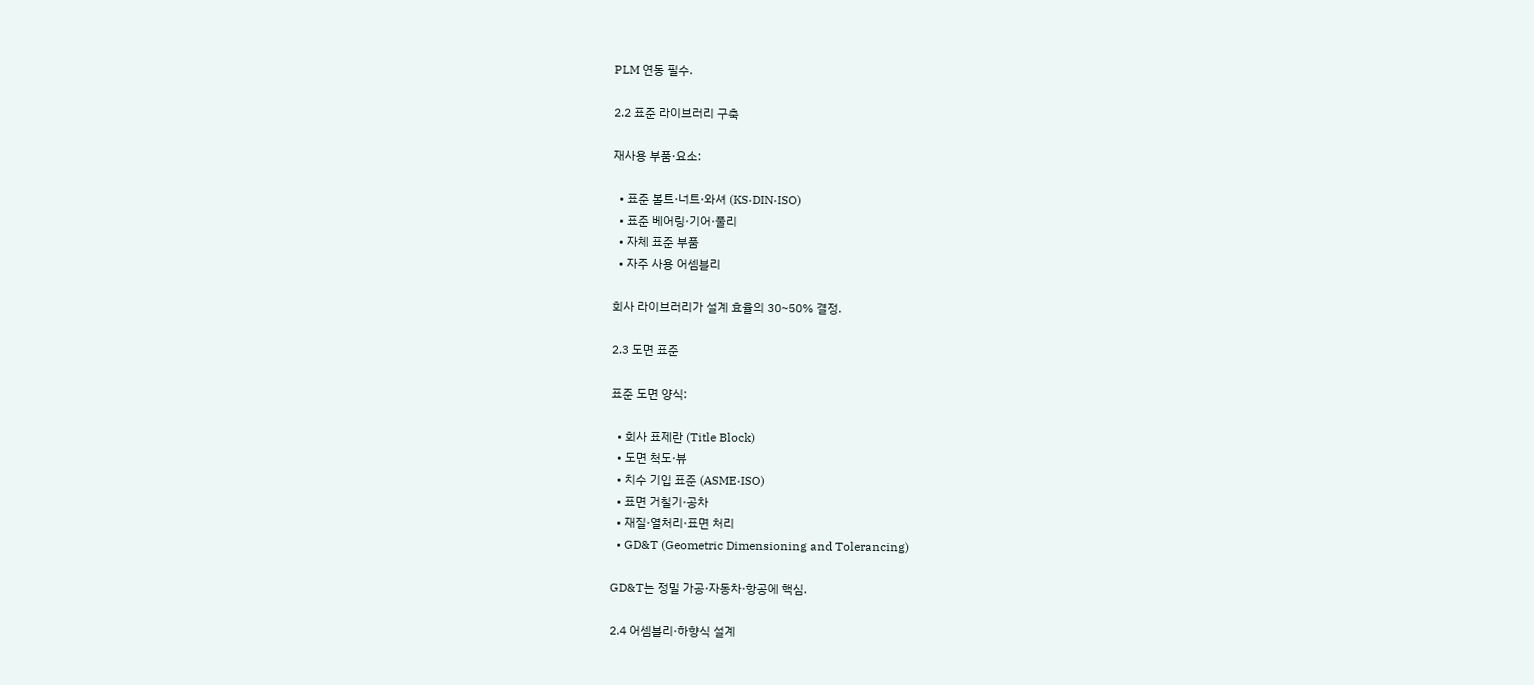PLM 연동 필수.

2.2 표준 라이브러리 구축

재사용 부품·요소:

  • 표준 볼트·너트·와셔 (KS·DIN·ISO)
  • 표준 베어링·기어·풀리
  • 자체 표준 부품
  • 자주 사용 어셈블리

회사 라이브러리가 설계 효율의 30~50% 결정.

2.3 도면 표준

표준 도면 양식:

  • 회사 표제란 (Title Block)
  • 도면 척도·뷰
  • 치수 기입 표준 (ASME·ISO)
  • 표면 거칠기·공차
  • 재질·열처리·표면 처리
  • GD&T (Geometric Dimensioning and Tolerancing)

GD&T는 정밀 가공·자동차·항공에 핵심.

2.4 어셈블리·하향식 설계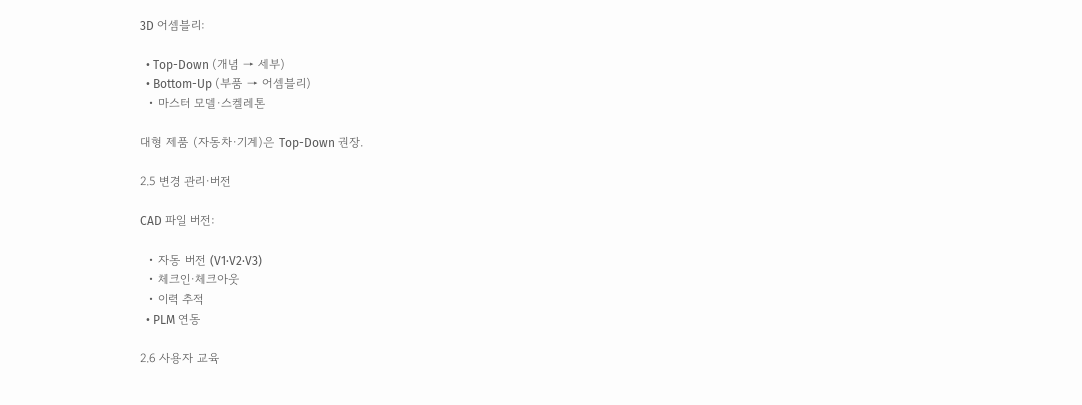3D 어셈블리:

  • Top-Down (개념 → 세부)
  • Bottom-Up (부품 → 어셈블리)
  • 마스터 모델·스켈레톤

대형 제품 (자동차·기계)은 Top-Down 권장.

2.5 변경 관리·버전

CAD 파일 버전:

  • 자동 버전 (V1·V2·V3)
  • 체크인·체크아웃
  • 이력 추적
  • PLM 연동

2.6 사용자 교육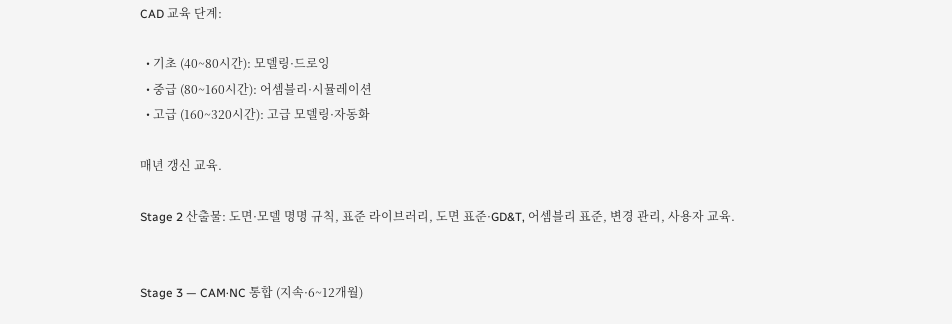CAD 교육 단계:

  • 기초 (40~80시간): 모델링·드로잉
  • 중급 (80~160시간): 어셈블리·시뮬레이션
  • 고급 (160~320시간): 고급 모델링·자동화

매년 갱신 교육.

Stage 2 산출물: 도면·모델 명명 규칙, 표준 라이브러리, 도면 표준·GD&T, 어셈블리 표준, 변경 관리, 사용자 교육.


Stage 3 — CAM·NC 통합 (지속·6~12개월)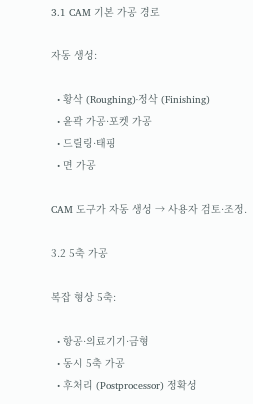3.1 CAM 기본 가공 경로

자동 생성:

  • 황삭 (Roughing)·정삭 (Finishing)
  • 윤곽 가공·포켓 가공
  • 드릴링·태핑
  • 면 가공

CAM 도구가 자동 생성 → 사용자 검토·조정.

3.2 5축 가공

복잡 형상 5축:

  • 항공·의료기기·금형
  • 동시 5축 가공
  • 후처리 (Postprocessor) 정확성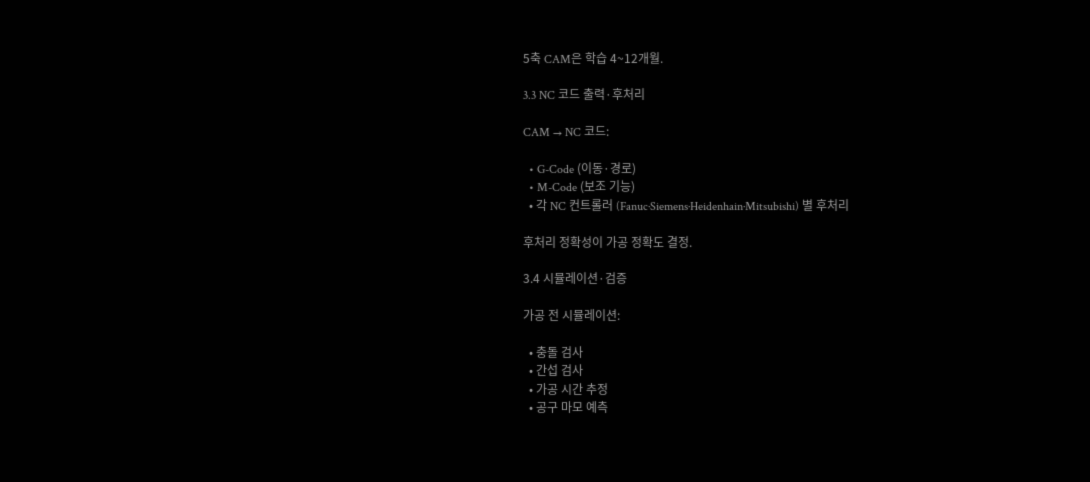5축 CAM은 학습 4~12개월.

3.3 NC 코드 출력·후처리

CAM → NC 코드:

  • G-Code (이동·경로)
  • M-Code (보조 기능)
  • 각 NC 컨트롤러 (Fanuc·Siemens·Heidenhain·Mitsubishi) 별 후처리

후처리 정확성이 가공 정확도 결정.

3.4 시뮬레이션·검증

가공 전 시뮬레이션:

  • 충돌 검사
  • 간섭 검사
  • 가공 시간 추정
  • 공구 마모 예측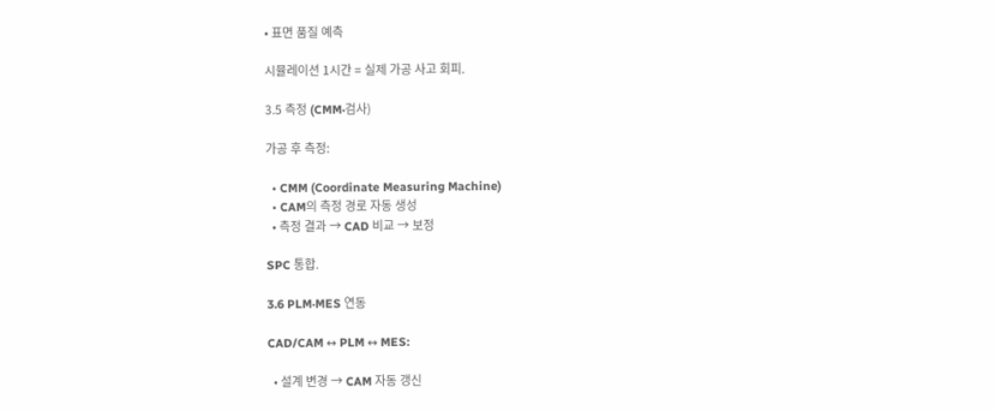• 표면 품질 예측

시뮬레이션 1시간 = 실제 가공 사고 회피.

3.5 측정 (CMM·검사)

가공 후 측정:

  • CMM (Coordinate Measuring Machine)
  • CAM의 측정 경로 자동 생성
  • 측정 결과 → CAD 비교 → 보정

SPC 통합.

3.6 PLM·MES 연동

CAD/CAM ↔ PLM ↔ MES:

  • 설계 변경 → CAM 자동 갱신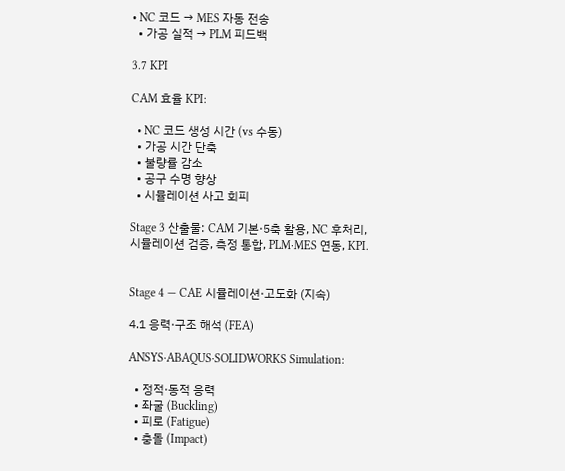• NC 코드 → MES 자동 전송
  • 가공 실적 → PLM 피드백

3.7 KPI

CAM 효율 KPI:

  • NC 코드 생성 시간 (vs 수동)
  • 가공 시간 단축
  • 불량률 감소
  • 공구 수명 향상
  • 시뮬레이션 사고 회피

Stage 3 산출물: CAM 기본·5축 활용, NC 후처리, 시뮬레이션 검증, 측정 통합, PLM·MES 연동, KPI.


Stage 4 — CAE 시뮬레이션·고도화 (지속)

4.1 응력·구조 해석 (FEA)

ANSYS·ABAQUS·SOLIDWORKS Simulation:

  • 정적·동적 응력
  • 좌굴 (Buckling)
  • 피로 (Fatigue)
  • 충돌 (Impact)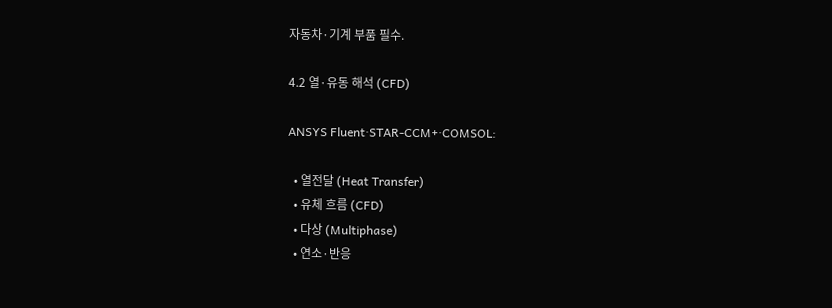자동차·기계 부품 필수.

4.2 열·유동 해석 (CFD)

ANSYS Fluent·STAR-CCM+·COMSOL:

  • 열전달 (Heat Transfer)
  • 유체 흐름 (CFD)
  • 다상 (Multiphase)
  • 연소·반응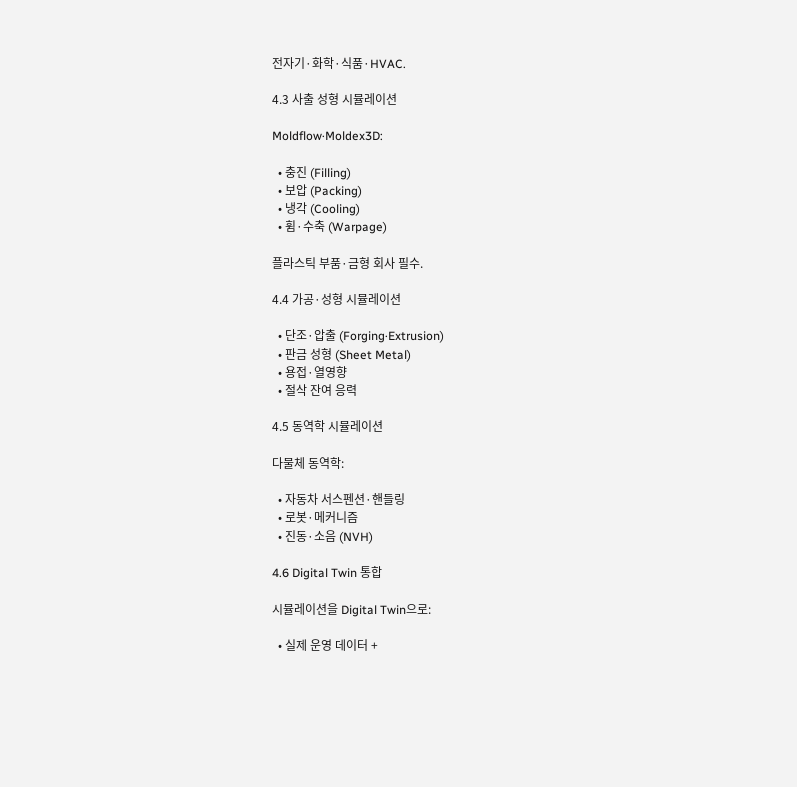전자기·화학·식품·HVAC.

4.3 사출 성형 시뮬레이션

Moldflow·Moldex3D:

  • 충진 (Filling)
  • 보압 (Packing)
  • 냉각 (Cooling)
  • 휨·수축 (Warpage)

플라스틱 부품·금형 회사 필수.

4.4 가공·성형 시뮬레이션

  • 단조·압출 (Forging·Extrusion)
  • 판금 성형 (Sheet Metal)
  • 용접·열영향
  • 절삭 잔여 응력

4.5 동역학 시뮬레이션

다물체 동역학:

  • 자동차 서스펜션·핸들링
  • 로봇·메커니즘
  • 진동·소음 (NVH)

4.6 Digital Twin 통합

시뮬레이션을 Digital Twin으로:

  • 실제 운영 데이터 +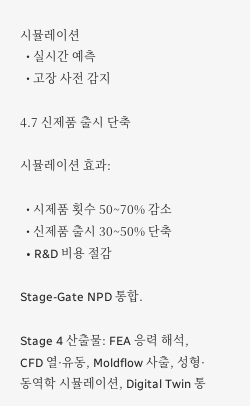시뮬레이션
  • 실시간 예측
  • 고장 사전 감지

4.7 신제품 출시 단축

시뮬레이션 효과:

  • 시제품 횟수 50~70% 감소
  • 신제품 출시 30~50% 단축
  • R&D 비용 절감

Stage-Gate NPD 통합.

Stage 4 산출물: FEA 응력 해석, CFD 열·유동, Moldflow 사출, 성형·동역학 시뮬레이션, Digital Twin 통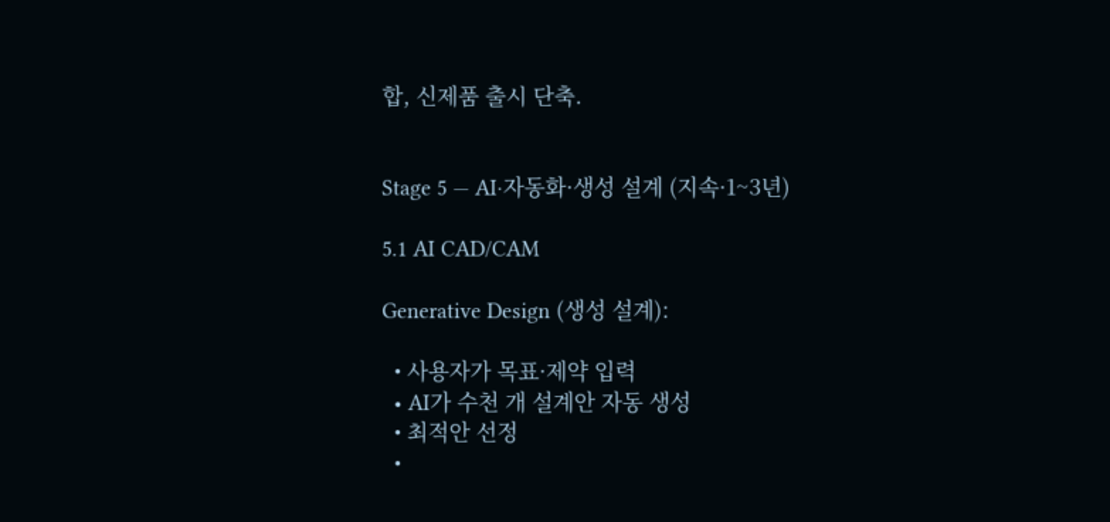합, 신제품 출시 단축.


Stage 5 — AI·자동화·생성 설계 (지속·1~3년)

5.1 AI CAD/CAM

Generative Design (생성 설계):

  • 사용자가 목표·제약 입력
  • AI가 수천 개 설계안 자동 생성
  • 최적안 선정
  •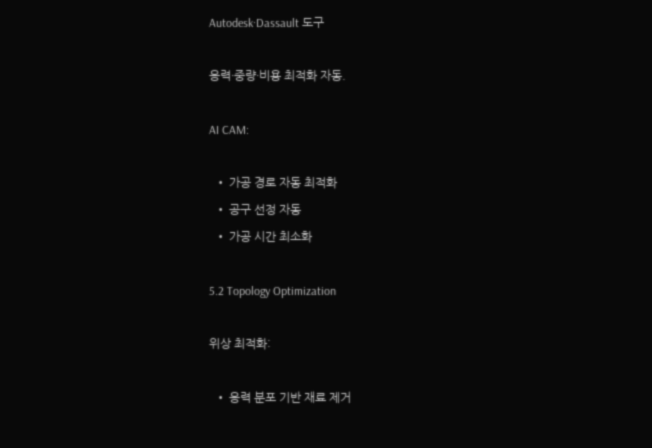Autodesk·Dassault 도구

응력·중량·비용 최적화 자동.

AI CAM:

  • 가공 경로 자동 최적화
  • 공구 선정 자동
  • 가공 시간 최소화

5.2 Topology Optimization

위상 최적화:

  • 응력 분포 기반 재료 제거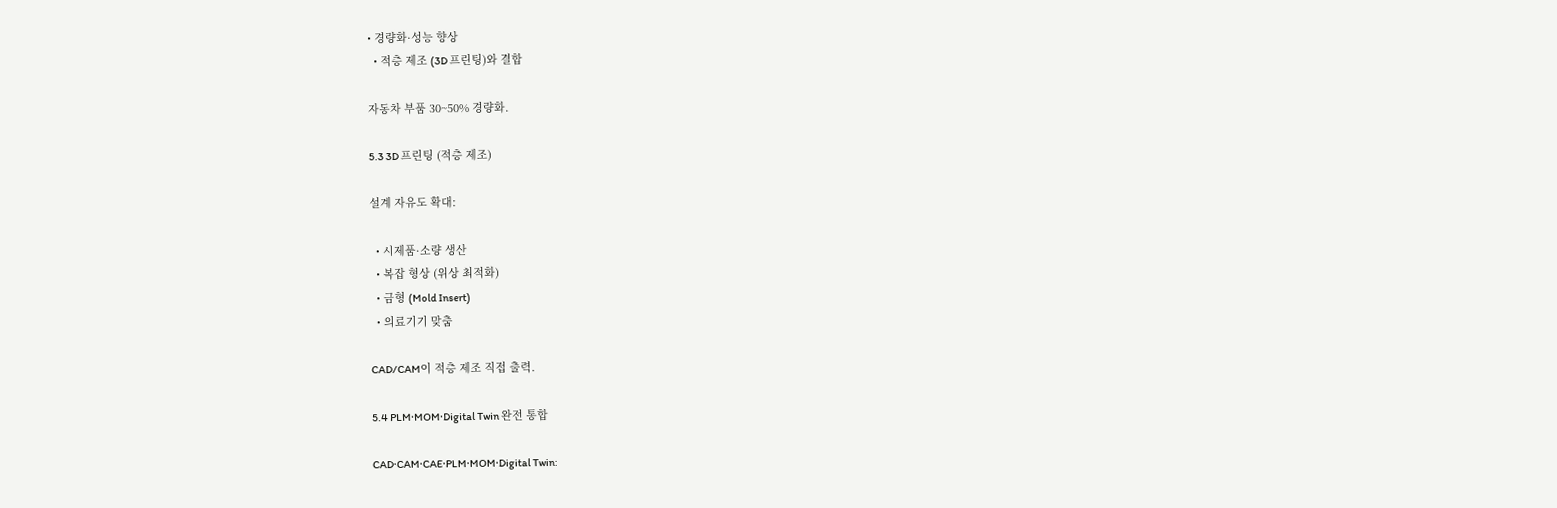• 경량화·성능 향상
  • 적층 제조 (3D 프린팅)와 결합

자동차 부품 30~50% 경량화.

5.3 3D 프린팅 (적층 제조)

설계 자유도 확대:

  • 시제품·소량 생산
  • 복잡 형상 (위상 최적화)
  • 금형 (Mold Insert)
  • 의료기기 맞춤

CAD/CAM이 적층 제조 직접 출력.

5.4 PLM·MOM·Digital Twin 완전 통합

CAD·CAM·CAE·PLM·MOM·Digital Twin: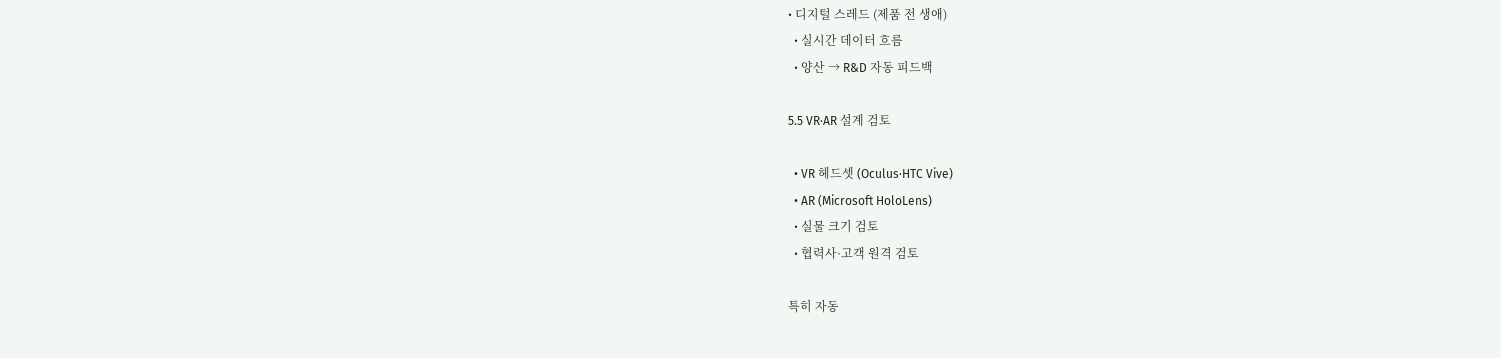• 디지털 스레드 (제품 전 생애)
  • 실시간 데이터 흐름
  • 양산 → R&D 자동 피드백

5.5 VR·AR 설계 검토

  • VR 헤드셋 (Oculus·HTC Vive)
  • AR (Microsoft HoloLens)
  • 실물 크기 검토
  • 협력사·고객 원격 검토

특히 자동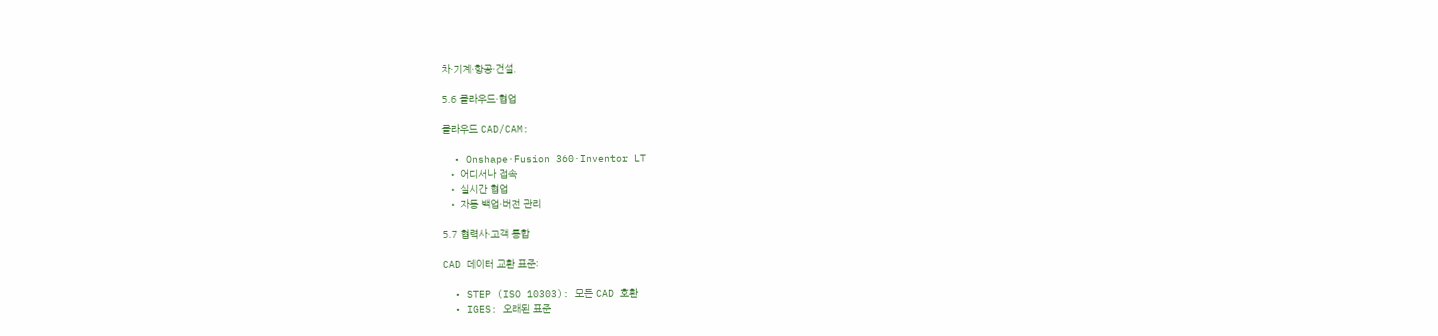차·기계·항공·건설.

5.6 클라우드·협업

클라우드 CAD/CAM:

  • Onshape·Fusion 360·Inventor LT
  • 어디서나 접속
  • 실시간 협업
  • 자동 백업·버전 관리

5.7 협력사·고객 통합

CAD 데이터 교환 표준:

  • STEP (ISO 10303): 모든 CAD 호환
  • IGES: 오래된 표준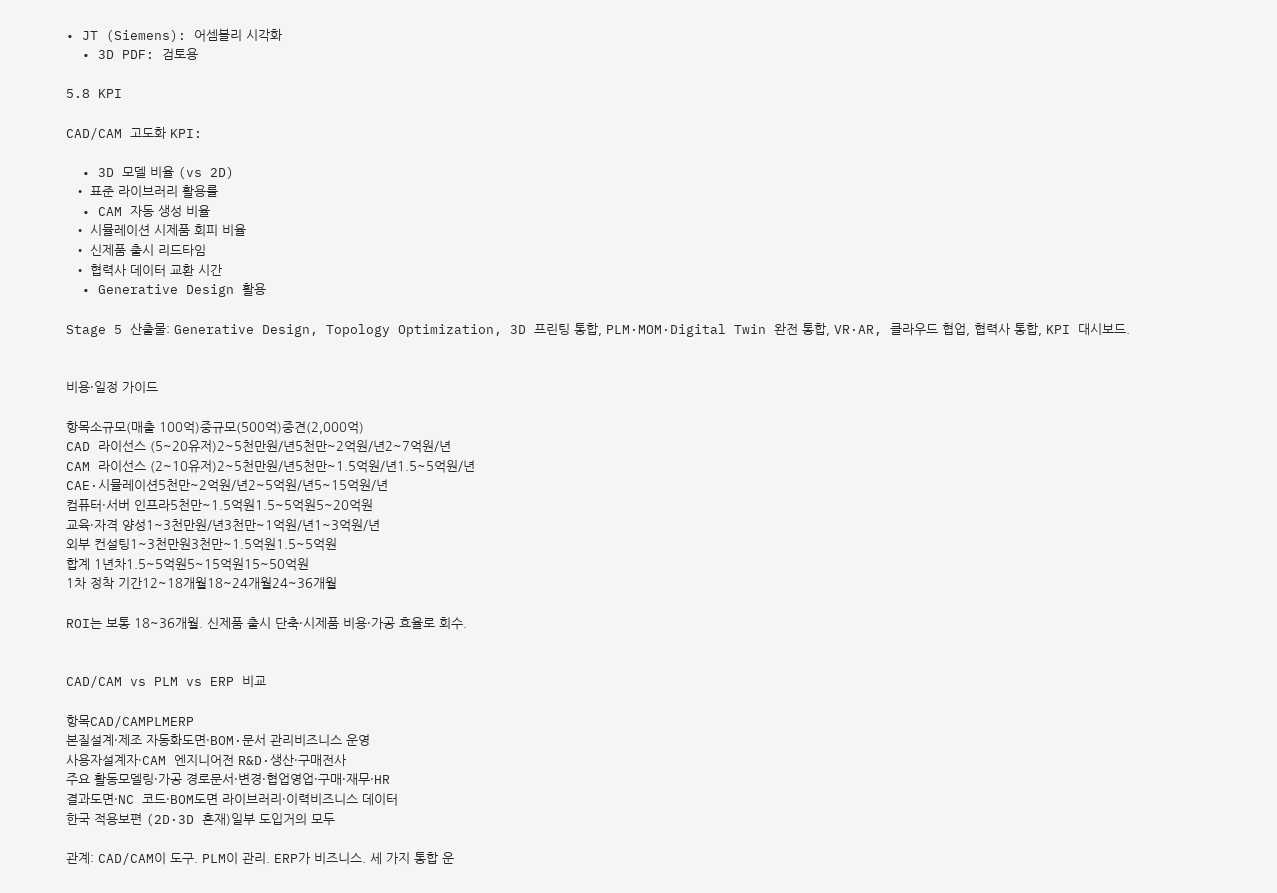• JT (Siemens): 어셈블리 시각화
  • 3D PDF: 검토용

5.8 KPI

CAD/CAM 고도화 KPI:

  • 3D 모델 비율 (vs 2D)
  • 표준 라이브러리 활용률
  • CAM 자동 생성 비율
  • 시뮬레이션 시제품 회피 비율
  • 신제품 출시 리드타임
  • 협력사 데이터 교환 시간
  • Generative Design 활용

Stage 5 산출물: Generative Design, Topology Optimization, 3D 프린팅 통합, PLM·MOM·Digital Twin 완전 통합, VR·AR, 클라우드 협업, 협력사 통합, KPI 대시보드.


비용·일정 가이드

항목소규모(매출 100억)중규모(500억)중견(2,000억)
CAD 라이선스 (5~20유저)2~5천만원/년5천만~2억원/년2~7억원/년
CAM 라이선스 (2~10유저)2~5천만원/년5천만~1.5억원/년1.5~5억원/년
CAE·시뮬레이션5천만~2억원/년2~5억원/년5~15억원/년
컴퓨터·서버 인프라5천만~1.5억원1.5~5억원5~20억원
교육·자격 양성1~3천만원/년3천만~1억원/년1~3억원/년
외부 컨설팅1~3천만원3천만~1.5억원1.5~5억원
합계 1년차1.5~5억원5~15억원15~50억원
1차 정착 기간12~18개월18~24개월24~36개월

ROI는 보통 18~36개월. 신제품 출시 단축·시제품 비용·가공 효율로 회수.


CAD/CAM vs PLM vs ERP 비교

항목CAD/CAMPLMERP
본질설계·제조 자동화도면·BOM·문서 관리비즈니스 운영
사용자설계자·CAM 엔지니어전 R&D·생산·구매전사
주요 활동모델링·가공 경로문서·변경·협업영업·구매·재무·HR
결과도면·NC 코드·BOM도면 라이브러리·이력비즈니스 데이터
한국 적용보편 (2D·3D 혼재)일부 도입거의 모두

관계: CAD/CAM이 도구. PLM이 관리. ERP가 비즈니스. 세 가지 통합 운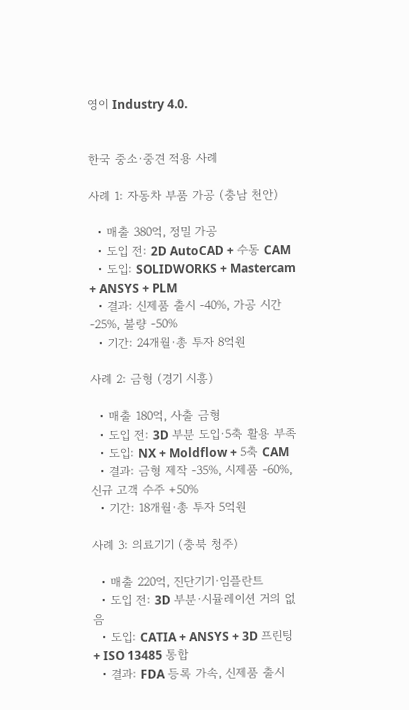영이 Industry 4.0.


한국 중소·중견 적용 사례

사례 1: 자동차 부품 가공 (충남 천안)

  • 매출 380억, 정밀 가공
  • 도입 전: 2D AutoCAD + 수동 CAM
  • 도입: SOLIDWORKS + Mastercam + ANSYS + PLM
  • 결과: 신제품 출시 -40%, 가공 시간 -25%, 불량 -50%
  • 기간: 24개월·총 투자 8억원

사례 2: 금형 (경기 시흥)

  • 매출 180억, 사출 금형
  • 도입 전: 3D 부분 도입·5축 활용 부족
  • 도입: NX + Moldflow + 5축 CAM
  • 결과: 금형 제작 -35%, 시제품 -60%, 신규 고객 수주 +50%
  • 기간: 18개월·총 투자 5억원

사례 3: 의료기기 (충북 청주)

  • 매출 220억, 진단기기·임플란트
  • 도입 전: 3D 부분·시뮬레이션 거의 없음
  • 도입: CATIA + ANSYS + 3D 프린팅 + ISO 13485 통합
  • 결과: FDA 등록 가속, 신제품 출시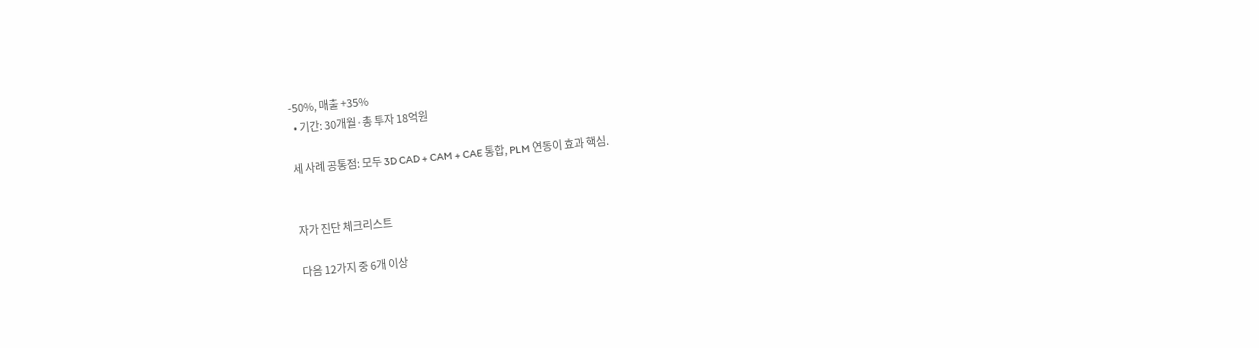-50%, 매출 +35%
  • 기간: 30개월·총 투자 18억원

세 사례 공통점: 모두 3D CAD + CAM + CAE 통합, PLM 연동이 효과 핵심.


자가 진단 체크리스트

다음 12가지 중 6개 이상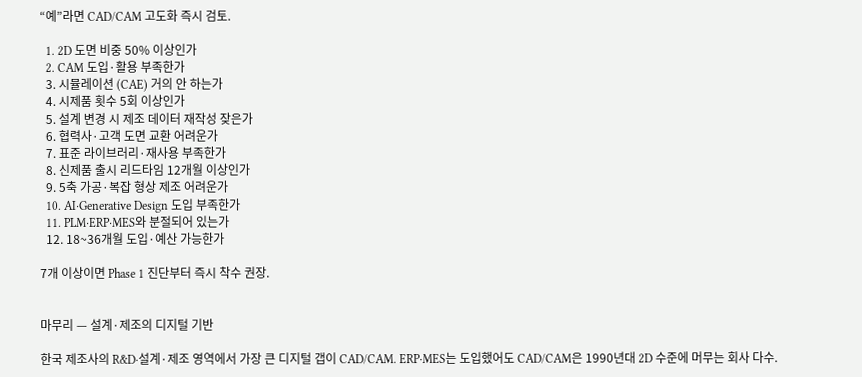“예”라면 CAD/CAM 고도화 즉시 검토.

  1. 2D 도면 비중 50% 이상인가
  2. CAM 도입·활용 부족한가
  3. 시뮬레이션 (CAE) 거의 안 하는가
  4. 시제품 횟수 5회 이상인가
  5. 설계 변경 시 제조 데이터 재작성 잦은가
  6. 협력사·고객 도면 교환 어려운가
  7. 표준 라이브러리·재사용 부족한가
  8. 신제품 출시 리드타임 12개월 이상인가
  9. 5축 가공·복잡 형상 제조 어려운가
  10. AI·Generative Design 도입 부족한가
  11. PLM·ERP·MES와 분절되어 있는가
  12. 18~36개월 도입·예산 가능한가

7개 이상이면 Phase 1 진단부터 즉시 착수 권장.


마무리 — 설계·제조의 디지털 기반

한국 제조사의 R&D·설계·제조 영역에서 가장 큰 디지털 갭이 CAD/CAM. ERP·MES는 도입했어도 CAD/CAM은 1990년대 2D 수준에 머무는 회사 다수.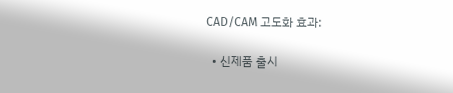CAD/CAM 고도화 효과:

  • 신제품 출시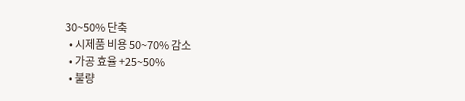30~50% 단축
  • 시제품 비용 50~70% 감소
  • 가공 효율 +25~50%
  • 불량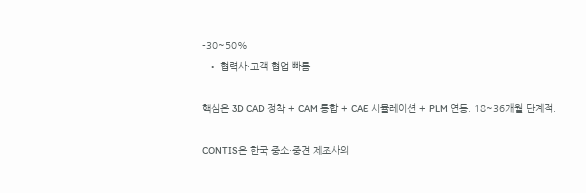-30~50%
  • 협력사·고객 협업 빠름

핵심은 3D CAD 정착 + CAM 통합 + CAE 시뮬레이션 + PLM 연동. 18~36개월 단계적.

CONTIS은 한국 중소·중견 제조사의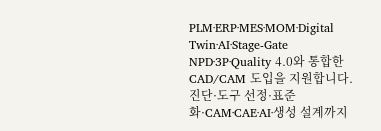PLM·ERP·MES·MOM·Digital Twin·AI·Stage-Gate NPD·3P·Quality 4.0와 통합한 CAD/CAM 도입을 지원합니다. 진단·도구 선정·표준화·CAM·CAE·AI·생성 설계까지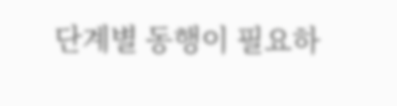단계별 동행이 필요하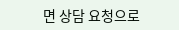면 상담 요청으로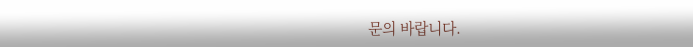문의 바랍니다.